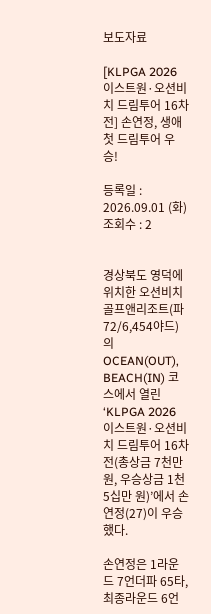보도자료

[KLPGA 2026 이스트원·오션비치 드림투어 16차전] 손연정, 생애 첫 드림투어 우승!

등록일 : 2026.09.01 (화) 조회수 : 2


경상북도 영덕에 위치한 오션비치 골프앤리조트(파72/6,454야드)의 OCEAN(OUT), BEACH(IN) 코스에서 열린 ‘KLPGA 2026 이스트원·오션비치 드림투어 16차전(총상금 7천만 원, 우승상금 1천5십만 원)’에서 손연정(27)이 우승했다.

손연정은 1라운드 7언더파 65타, 최종라운드 6언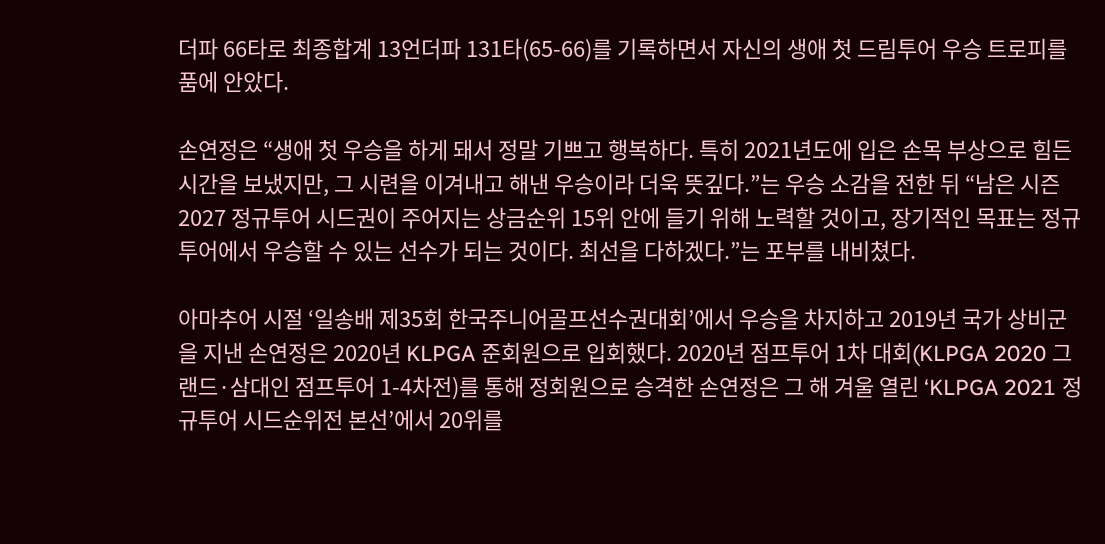더파 66타로 최종합계 13언더파 131타(65-66)를 기록하면서 자신의 생애 첫 드림투어 우승 트로피를 품에 안았다.

손연정은 “생애 첫 우승을 하게 돼서 정말 기쁘고 행복하다. 특히 2021년도에 입은 손목 부상으로 힘든 시간을 보냈지만, 그 시련을 이겨내고 해낸 우승이라 더욱 뜻깊다.”는 우승 소감을 전한 뒤 “남은 시즌 2027 정규투어 시드권이 주어지는 상금순위 15위 안에 들기 위해 노력할 것이고, 장기적인 목표는 정규투어에서 우승할 수 있는 선수가 되는 것이다. 최선을 다하겠다.”는 포부를 내비쳤다.

아마추어 시절 ‘일송배 제35회 한국주니어골프선수권대회’에서 우승을 차지하고 2019년 국가 상비군을 지낸 손연정은 2020년 KLPGA 준회원으로 입회했다. 2020년 점프투어 1차 대회(KLPGA 2020 그랜드·삼대인 점프투어 1-4차전)를 통해 정회원으로 승격한 손연정은 그 해 겨울 열린 ‘KLPGA 2021 정규투어 시드순위전 본선’에서 20위를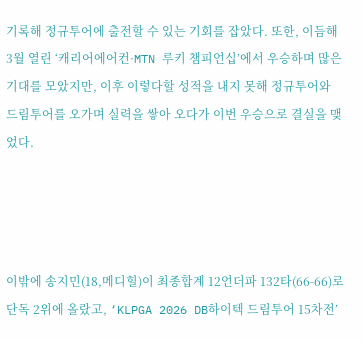기록해 정규투어에 출전할 수 있는 기회를 잡았다. 또한, 이듬해 3월 열린 ‘캐리어에어컨·MTN 루키 챔피언십’에서 우승하며 많은 기대를 모았지만, 이후 이렇다할 성적을 내지 못해 정규투어와 드림투어를 오가며 실력을 쌓아 오다가 이번 우승으로 결실을 맺었다.




이밖에 송지민(18,메디힐)이 최종합계 12언더파 132타(66-66)로 단독 2위에 올랐고, ‘KLPGA 2026 DB하이텍 드림투어 15차전’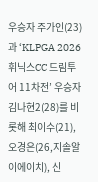우승자 주가인(23)과 ‘KLPGA 2026 휘닉스CC 드림투어 11차전’ 우승자 김나현2(28)를 비롯해 최이수(21), 오경은(26,지솔알이에이치), 신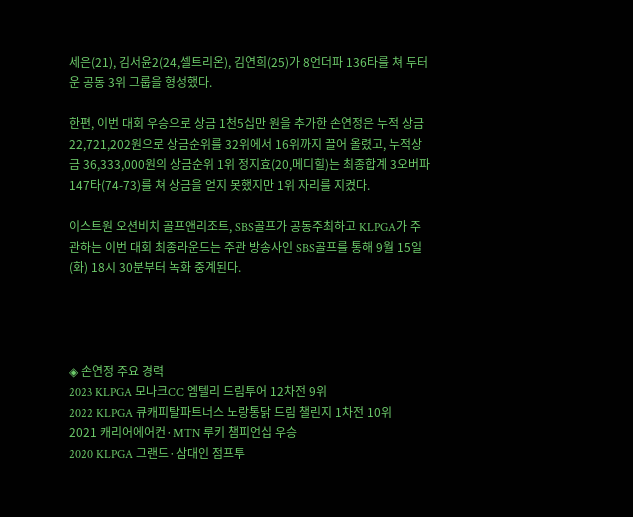세은(21), 김서윤2(24,셀트리온), 김연희(25)가 8언더파 136타를 쳐 두터운 공동 3위 그룹을 형성했다.

한편, 이번 대회 우승으로 상금 1천5십만 원을 추가한 손연정은 누적 상금 22,721,202원으로 상금순위를 32위에서 16위까지 끌어 올렸고, 누적상금 36,333,000원의 상금순위 1위 정지효(20,메디힐)는 최종합계 3오버파 147타(74-73)를 쳐 상금을 얻지 못했지만 1위 자리를 지켰다.

이스트원 오션비치 골프앤리조트, SBS골프가 공동주최하고 KLPGA가 주관하는 이번 대회 최종라운드는 주관 방송사인 SBS골프를 통해 9월 15일(화) 18시 30분부터 녹화 중계된다.




◈ 손연정 주요 경력
2023 KLPGA 모나크CC 엠텔리 드림투어 12차전 9위
2022 KLPGA 큐캐피탈파트너스 노랑통닭 드림 챌린지 1차전 10위
2021 캐리어에어컨·MTN 루키 챔피언십 우승
2020 KLPGA 그랜드·삼대인 점프투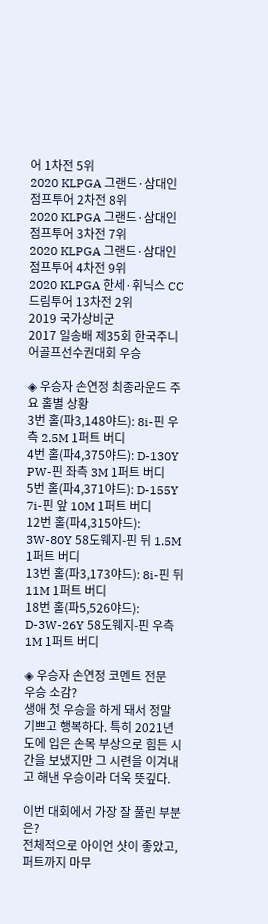어 1차전 5위
2020 KLPGA 그랜드·삼대인 점프투어 2차전 8위
2020 KLPGA 그랜드·삼대인 점프투어 3차전 7위
2020 KLPGA 그랜드·삼대인 점프투어 4차전 9위
2020 KLPGA 한세·휘닉스 CC 드림투어 13차전 2위
2019 국가상비군
2017 일송배 제35회 한국주니어골프선수권대회 우승

◈ 우승자 손연정 최종라운드 주요 홀별 상황
3번 홀(파3,148야드): 8i-핀 우측 2.5M 1퍼트 버디
4번 홀(파4,375야드): D-130Y PW-핀 좌측 3M 1퍼트 버디
5번 홀(파4,371야드): D-155Y 7i-핀 앞 10M 1퍼트 버디
12번 홀(파4,315야드): 3W-80Y 58도웨지-핀 뒤 1.5M 1퍼트 버디
13번 홀(파3,173야드): 8i-핀 뒤 11M 1퍼트 버디
18번 홀(파5,526야드): D-3W-26Y 58도웨지-핀 우측 1M 1퍼트 버디

◈ 우승자 손연정 코멘트 전문
우승 소감?
생애 첫 우승을 하게 돼서 정말 기쁘고 행복하다. 특히 2021년도에 입은 손목 부상으로 힘든 시간을 보냈지만 그 시련을 이겨내고 해낸 우승이라 더욱 뜻깊다.

이번 대회에서 가장 잘 풀린 부분은?
전체적으로 아이언 샷이 좋았고, 퍼트까지 마무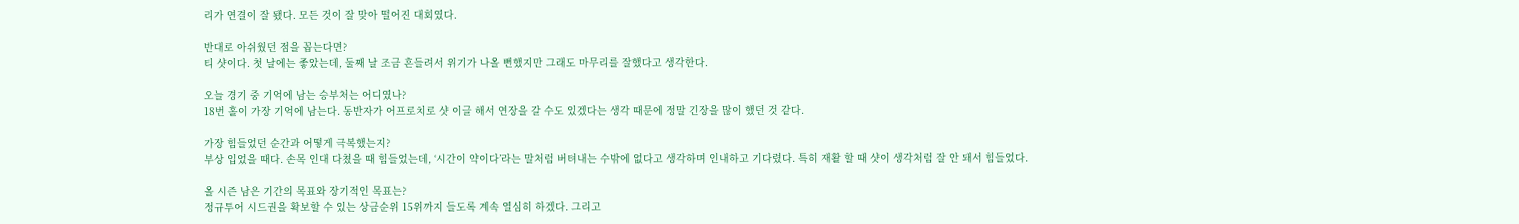리가 연결이 잘 됐다. 모든 것이 잘 맞아 떨어진 대회였다.

반대로 아쉬웠던 점을 꼽는다면?
티 샷이다. 첫 날에는 좋았는데, 둘째 날 조금 흔들려서 위기가 나올 뻔했지만 그래도 마무리를 잘했다고 생각한다.

오늘 경기 중 기억에 남는 승부처는 어디였나?
18번 홀이 가장 기억에 남는다. 동반자가 어프로치로 샷 이글 해서 연장을 갈 수도 있겠다는 생각 때문에 정말 긴장을 많이 했던 것 같다.

가장 힘들었던 순간과 어떻게 극복했는지?
부상 입었을 때다. 손목 인대 다쳤을 때 힘들었는데, ‘시간이 약이다’라는 말처럼 버텨내는 수밖에 없다고 생각하며 인내하고 기다렸다. 특히 재활 할 때 샷이 생각처럼 잘 안 돼서 힘들었다.

올 시즌 남은 기간의 목표와 장기적인 목표는?
정규투어 시드권을 확보할 수 있는 상금순위 15위까지 들도록 계속 열심히 하겠다. 그리고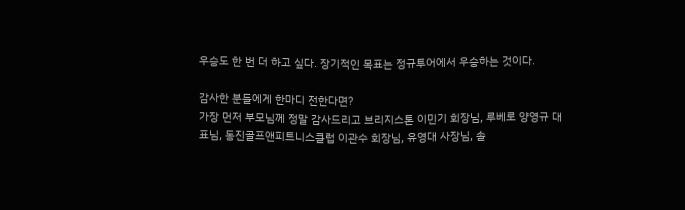우승도 한 번 더 하고 싶다. 장기적인 목표는 정규투어에서 우승하는 것이다.

감사한 분들에게 한마디 전한다면?
가장 먼저 부모님께 정말 감사드리고 브리지스톤 이민기 회장님, 루베로 양영규 대표님, 동진골프앤피트니스클럽 이관수 회장님, 유영대 사장님, 솔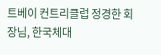트베이 컨트리클럽 정경한 회장님, 한국체대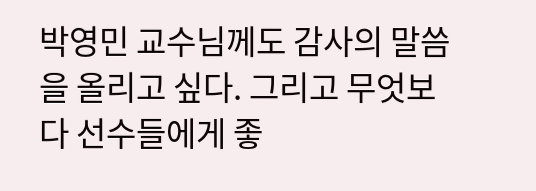박영민 교수님께도 감사의 말씀을 올리고 싶다. 그리고 무엇보다 선수들에게 좋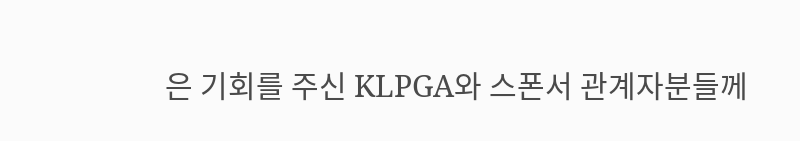은 기회를 주신 KLPGA와 스폰서 관계자분들께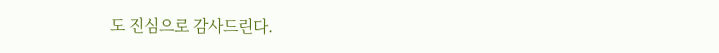도 진심으로 감사드린다.